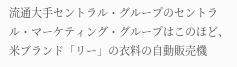流通大手セントラル・グループのセントラル・マーケティング・グループはこのほど、米ブランド「リー」の衣料の自動販売機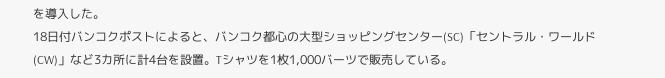を導入した。
18日付バンコクポストによると、バンコク都心の大型ショッピングセンター(SC)「セントラル・ワールド(CW)」など3カ所に計4台を設置。Tシャツを1枚1,000バーツで販売している。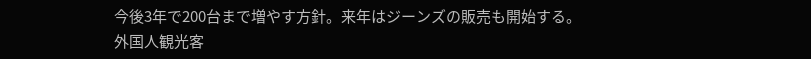今後3年で200台まで増やす方針。来年はジーンズの販売も開始する。
外国人観光客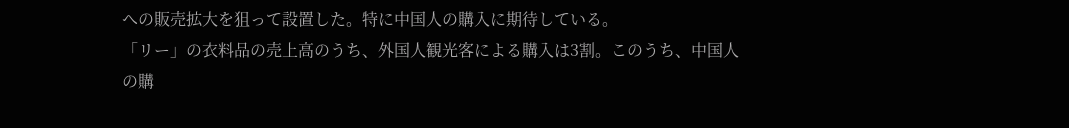への販売拡大を狙って設置した。特に中国人の購入に期待している。
「リー」の衣料品の売上高のうち、外国人観光客による購入は3割。このうち、中国人の購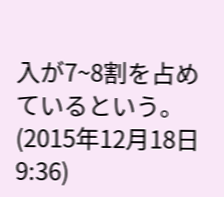入が7~8割を占めているという。
(2015年12月18日 9:36)